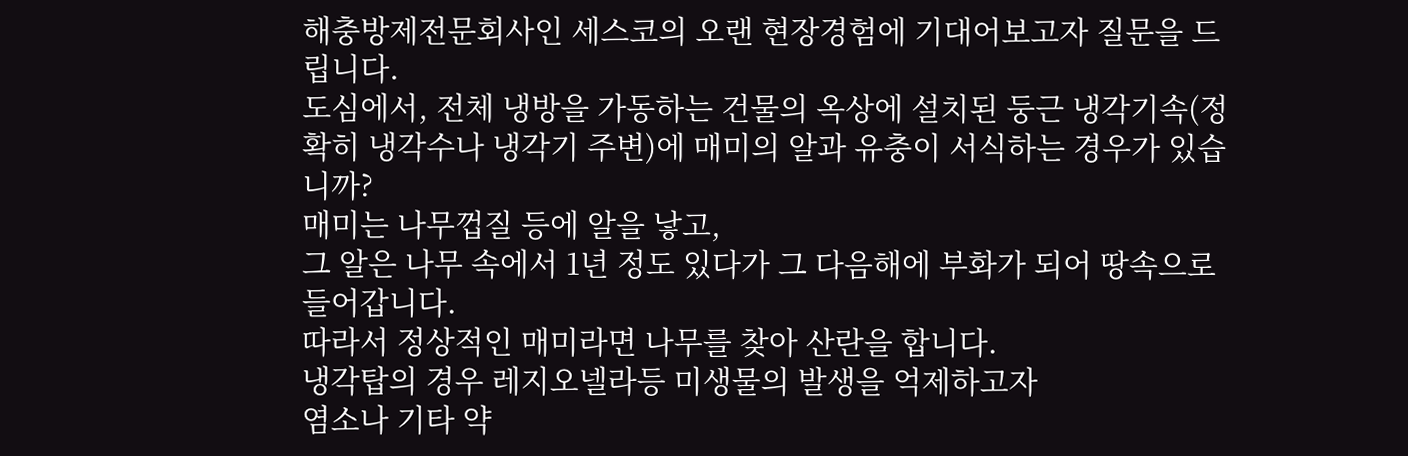해충방제전문회사인 세스코의 오랜 현장경험에 기대어보고자 질문을 드립니다.
도심에서, 전체 냉방을 가동하는 건물의 옥상에 설치된 둥근 냉각기속(정확히 냉각수나 냉각기 주변)에 매미의 알과 유충이 서식하는 경우가 있습니까?
매미는 나무껍질 등에 알을 낳고,
그 알은 나무 속에서 1년 정도 있다가 그 다음해에 부화가 되어 땅속으로 들어갑니다.
따라서 정상적인 매미라면 나무를 찾아 산란을 합니다.
냉각탑의 경우 레지오넬라등 미생물의 발생을 억제하고자
염소나 기타 약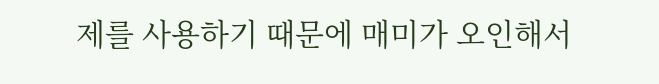제를 사용하기 때문에 매미가 오인해서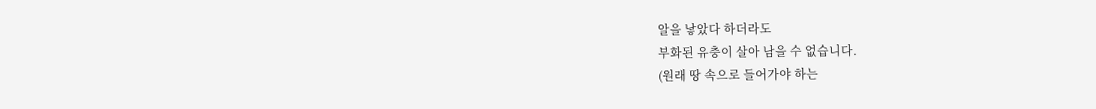알을 낳았다 하더라도
부화된 유충이 살아 남을 수 없습니다.
(원래 땅 속으로 들어가야 하는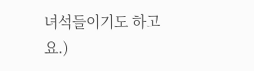녀석들이기도 하고요.)